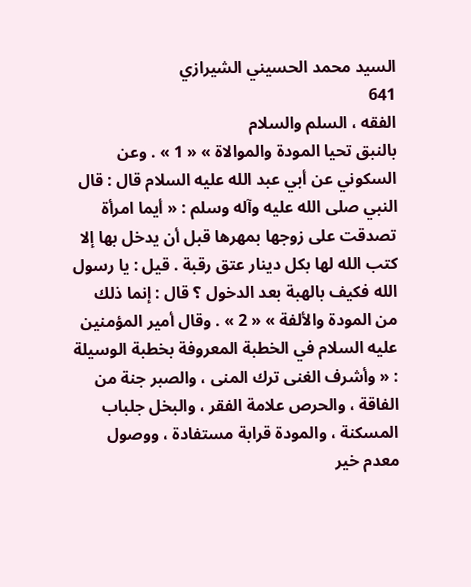السيد محمد الحسيني الشيرازي
641
الفقه ، السلم والسلام
بالنبق تحيا المودة والموالاة » « 1 » . وعن السكوني عن أبي عبد الله عليه السلام قال : قال النبي صلى الله عليه وآله وسلم : « أيما امرأة تصدقت على زوجها بمهرها قبل أن يدخل بها إلا كتب الله لها بكل دينار عتق رقبة . قيل : يا رسول الله فكيف بالهبة بعد الدخول ؟ قال : إنما ذلك من المودة والألفة » « 2 » . وقال أمير المؤمنين عليه السلام في الخطبة المعروفة بخطبة الوسيلة : « وأشرف الغنى ترك المنى ، والصبر جنة من الفاقة ، والحرص علامة الفقر ، والبخل جلباب المسكنة ، والمودة قرابة مستفادة ، ووصول معدم خير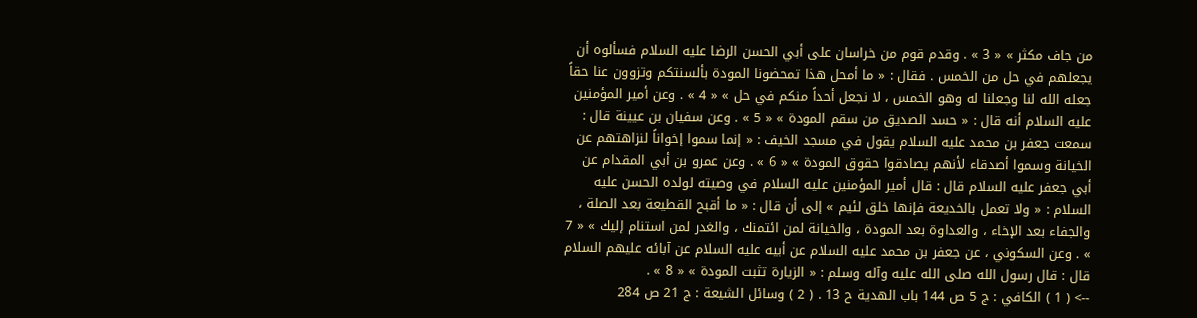من جاف مكثر » « 3 » . وقدم قوم من خراسان على أبي الحسن الرضا عليه السلام فسألوه أن يجعلهم في حل من الخمس . فقال : « ما أمحل هذا تمحضونا المودة بألسنتكم وتزوون عنا حقاً جعله الله لنا وجعلنا له وهو الخمس ، لا نجعل أحداً منكم في حل » « 4 » . وعن أمير المؤمنين عليه السلام أنه قال : « حسد الصديق من سقم المودة » « 5 » . وعن سفيان بن عيينة قال : سمعت جعفر بن محمد عليه السلام يقول في مسجد الخيف : « إنما سموا إخواناً لنزاهتهم عن الخيانة وسموا أصدقاء لأنهم يصادقوا حقوق المودة » « 6 » . وعن عمرو بن أبي المقدام عن أبي جعفر عليه السلام قال : قال أمير المؤمنين عليه السلام في وصيته لولده الحسن عليه السلام : « ولا تعمل بالخديعة فإنها خلق لئيم » إلى أن قال : « ما أقبح القطيعة بعد الصلة ، والجفاء بعد الإخاء ، والعداوة بعد المودة ، والخيانة لمن ائتمنك ، والغدر لمن استنام إليك » « 7 » . وعن السكوني ، عن جعفر بن محمد عليه السلام عن أبيه عليه السلام عن آبائه عليهم السلام قال : قال رسول الله صلى الله عليه وآله وسلم : « الزيارة تثبت المودة » « 8 » .
--> ( 1 ) الكافي : ج 5 ص 144 باب الهدية ح 13 . ( 2 ) وسائل الشيعة : ج 21 ص 284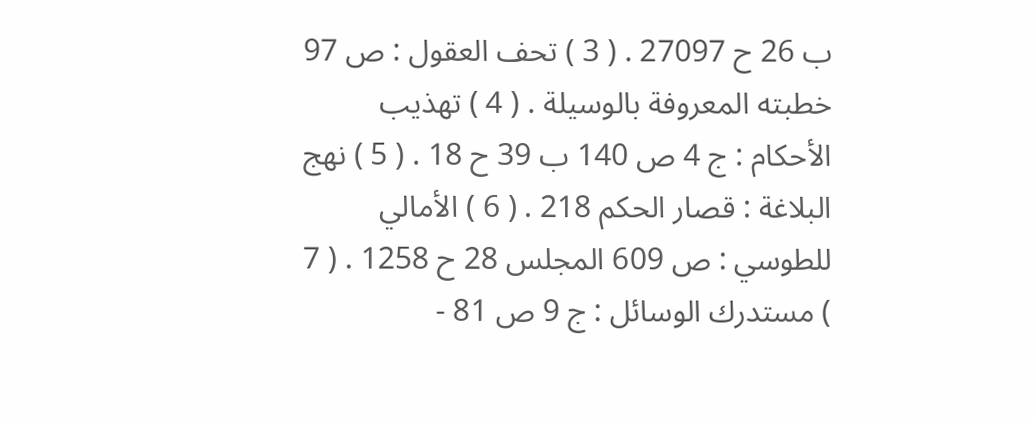ب 26 ح 27097 . ( 3 ) تحف العقول : ص 97 خطبته المعروفة بالوسيلة . ( 4 ) تهذيب الأحكام : ج 4 ص 140 ب 39 ح 18 . ( 5 ) نهج البلاغة : قصار الحكم 218 . ( 6 ) الأمالي للطوسي : ص 609 المجلس 28 ح 1258 . ( 7 ) مستدرك الوسائل : ج 9 ص 81 -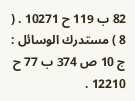82 ب 119 ح 10271 . ( 8 ) مستدرك الوسائل : ج 10 ص 374 ب 77 ح 12210 .